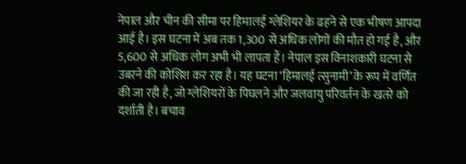नेपाल और चीन की सीमा पर हिमालई ग्लेशियर के ढहने से एक भीषण आपदा आई है। इस घटना में अब तक 1,300 से अधिक लोगों की मौत हो गई है, और 5,600 से अधिक लोग अभी भी लापता हैं। नेपाल इस विनाशकारी घटना से उबरने की कोशिश कर रहा है। यह घटना ‘हिमालई त्सुनामी’ के रूप में वर्णित की जा रही है, जो ग्लेशियरों के पिघलने और जलवायु परिवर्तन के खतरे को दर्शाती है। बचाव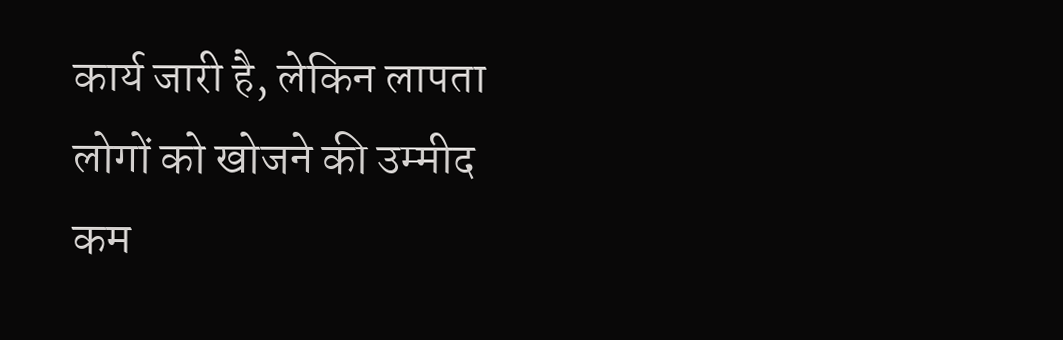कार्य जारी है, लेकिन लापता लोगों को खोजने की उम्मीद कम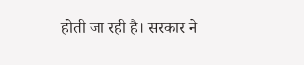होती जा रही है। सरकार ने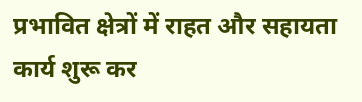प्रभावित क्षेत्रों में राहत और सहायता कार्य शुरू कर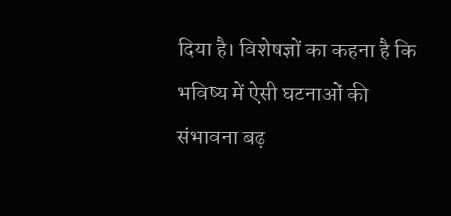दिया है। विशेषज्ञों का कहना है कि भविष्य में ऐसी घटनाओं की संभावना बढ़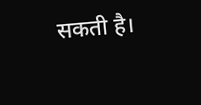सकती है।